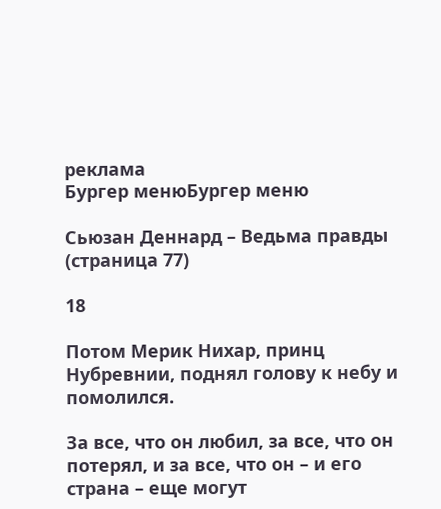реклама
Бургер менюБургер меню

Сьюзан Деннард – Ведьма правды (страница 77)

18

Потом Мерик Нихар, принц Нубревнии, поднял голову к небу и помолился.

За все, что он любил, за все, что он потерял, и за все, что он – и его страна – еще могут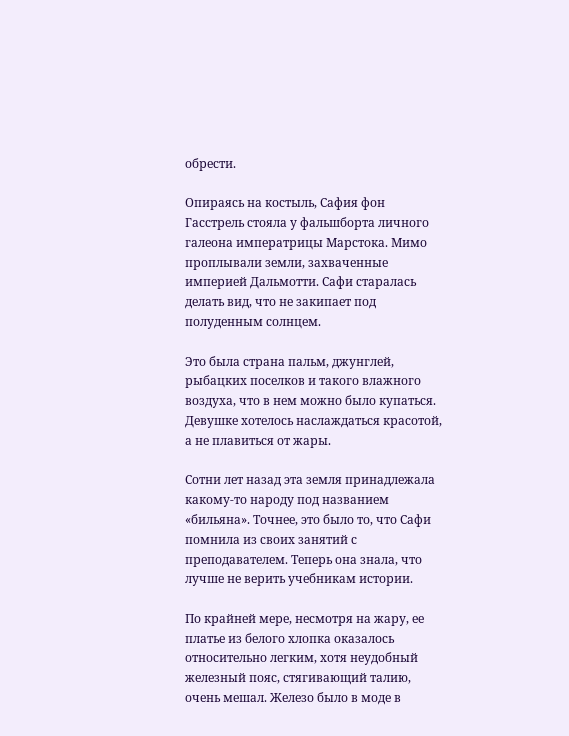обрести.

Опираясь на костыль, Сафия фон Гасстрель стояла у фальшборта личного галеона императрицы Марстока. Мимо проплывали земли, захваченные империей Дальмотти. Сафи старалась делать вид, что не закипает под полуденным солнцем.

Это была страна пальм, джунглей, рыбацких поселков и такого влажного воздуха, что в нем можно было купаться. Девушке хотелось наслаждаться красотой, а не плавиться от жары.

Сотни лет назад эта земля принадлежала какому-то народу под названием «бильяна». Точнее, это было то, что Сафи помнила из своих занятий с преподавателем. Теперь она знала, что лучше не верить учебникам истории.

По крайней мере, несмотря на жару, ее платье из белого хлопка оказалось относительно легким, хотя неудобный железный пояс, стягивающий талию, очень мешал. Железо было в моде в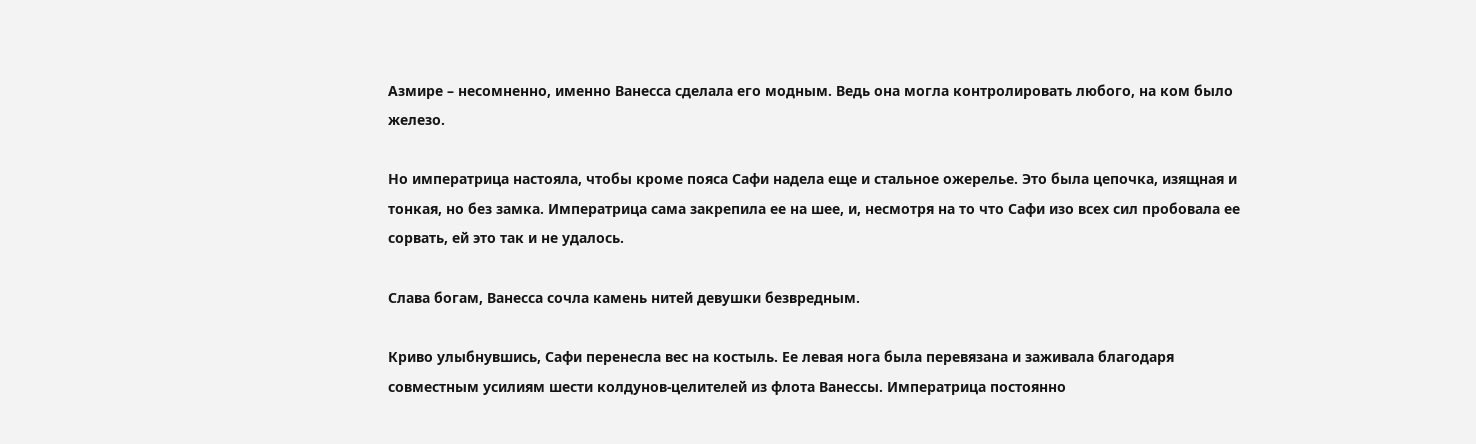Азмире – несомненно, именно Ванесса сделала его модным. Ведь она могла контролировать любого, на ком было железо.

Но императрица настояла, чтобы кроме пояса Сафи надела еще и стальное ожерелье. Это была цепочка, изящная и тонкая, но без замка. Императрица сама закрепила ее на шее, и, несмотря на то что Сафи изо всех сил пробовала ее сорвать, ей это так и не удалось.

Слава богам, Ванесса сочла камень нитей девушки безвредным.

Криво улыбнувшись, Сафи перенесла вес на костыль. Ее левая нога была перевязана и заживала благодаря совместным усилиям шести колдунов-целителей из флота Ванессы. Императрица постоянно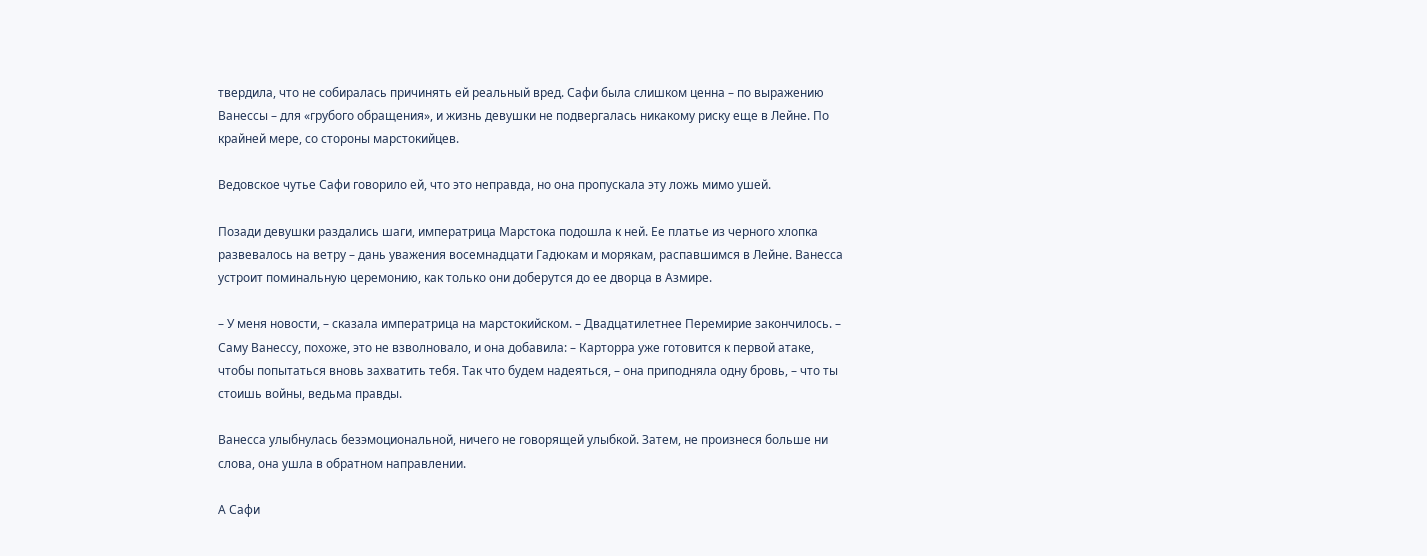твердила, что не собиралась причинять ей реальный вред. Сафи была слишком ценна – по выражению Ванессы – для «грубого обращения», и жизнь девушки не подвергалась никакому риску еще в Лейне. По крайней мере, со стороны марстокийцев.

Ведовское чутье Сафи говорило ей, что это неправда, но она пропускала эту ложь мимо ушей.

Позади девушки раздались шаги, императрица Марстока подошла к ней. Ее платье из черного хлопка развевалось на ветру – дань уважения восемнадцати Гадюкам и морякам, распавшимся в Лейне. Ванесса устроит поминальную церемонию, как только они доберутся до ее дворца в Азмире.

– У меня новости, – сказала императрица на марстокийском. – Двадцатилетнее Перемирие закончилось. – Саму Ванессу, похоже, это не взволновало, и она добавила: – Карторра уже готовится к первой атаке, чтобы попытаться вновь захватить тебя. Так что будем надеяться, – она приподняла одну бровь, – что ты стоишь войны, ведьма правды.

Ванесса улыбнулась безэмоциональной, ничего не говорящей улыбкой. Затем, не произнеся больше ни слова, она ушла в обратном направлении.

А Сафи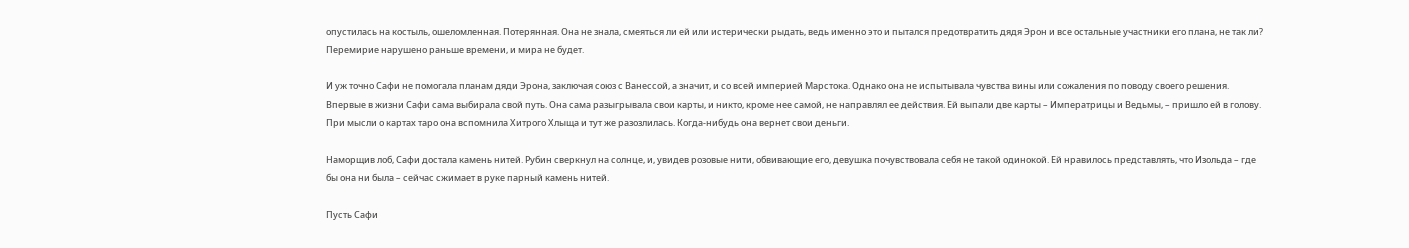опустилась на костыль, ошеломленная. Потерянная. Она не знала, смеяться ли ей или истерически рыдать, ведь именно это и пытался предотвратить дядя Эрон и все остальные участники его плана, не так ли? Перемирие нарушено раньше времени, и мира не будет.

И уж точно Сафи не помогала планам дяди Эрона, заключая союз с Ванессой, а значит, и со всей империей Марстока. Однако она не испытывала чувства вины или сожаления по поводу своего решения. Впервые в жизни Сафи сама выбирала свой путь. Она сама разыгрывала свои карты, и никто, кроме нее самой, не направлял ее действия. Ей выпали две карты – Императрицы и Ведьмы, – пришло ей в голову. При мысли о картах таро она вспомнила Хитрого Хлыща и тут же разозлилась. Когда-нибудь она вернет свои деньги.

Наморщив лоб, Сафи достала камень нитей. Рубин сверкнул на солнце, и, увидев розовые нити, обвивающие его, девушка почувствовала себя не такой одинокой. Ей нравилось представлять, что Изольда – где бы она ни была – сейчас сжимает в руке парный камень нитей.

Пусть Сафи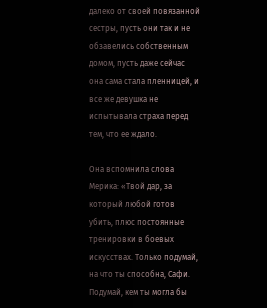далеко от своей повязанной сестры, пусть они так и не обзавелись собственным домом, пусть даже сейчас она сама стала пленницей, и все же девушка не испытывала страха перед тем, что ее ждало.

Она вспомнила слова Мерика: «Твой дар, за который любой готов убить, плюс постоянные тренировки в боевых искусствах. Только подумай, на что ты способна, Сафи. Подумай, кем ты могла бы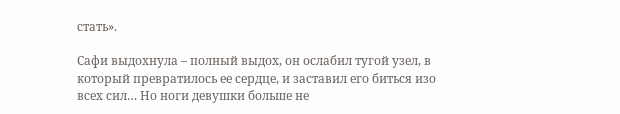стать».

Сафи выдохнула – полный выдох, он ослабил тугой узел, в который превратилось ее сердце, и заставил его биться изо всех сил… Но ноги девушки больше не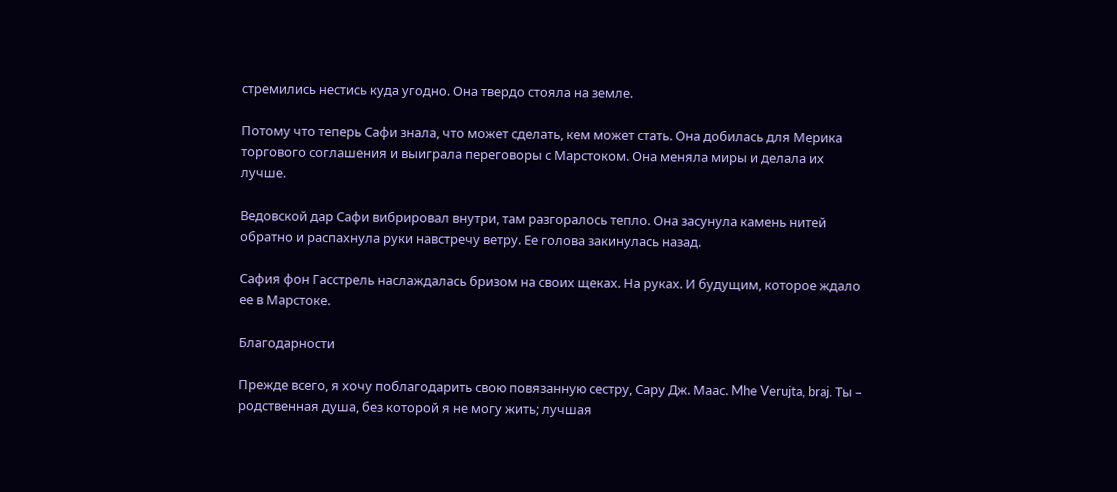стремились нестись куда угодно. Она твердо стояла на земле.

Потому что теперь Сафи знала, что может сделать, кем может стать. Она добилась для Мерика торгового соглашения и выиграла переговоры с Марстоком. Она меняла миры и делала их лучше.

Ведовской дар Сафи вибрировал внутри, там разгоралось тепло. Она засунула камень нитей обратно и распахнула руки навстречу ветру. Ее голова закинулась назад.

Сафия фон Гасстрель наслаждалась бризом на своих щеках. На руках. И будущим, которое ждало ее в Марстоке.

Благодарности

Прежде всего, я хочу поблагодарить свою повязанную сестру, Сару Дж. Маас. Mhe Verujta, braj. Ты – родственная душа, без которой я не могу жить; лучшая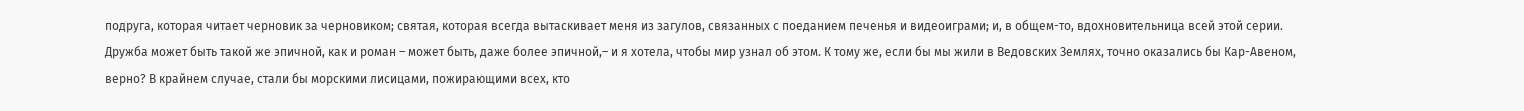подруга, которая читает черновик за черновиком; святая, которая всегда вытаскивает меня из загулов, связанных с поеданием печенья и видеоиграми; и, в общем-то, вдохновительница всей этой серии. Дружба может быть такой же эпичной, как и роман – может быть, даже более эпичной,– и я хотела, чтобы мир узнал об этом. К тому же, если бы мы жили в Ведовских Землях, точно оказались бы Кар-Авеном, верно? В крайнем случае, стали бы морскими лисицами, пожирающими всех, кто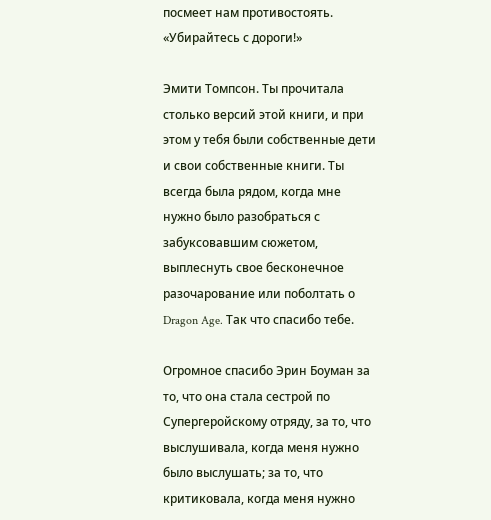посмеет нам противостоять. «Убирайтесь с дороги!»

Эмити Томпсон. Ты прочитала столько версий этой книги, и при этом у тебя были собственные дети и свои собственные книги. Ты всегда была рядом, когда мне нужно было разобраться с забуксовавшим сюжетом, выплеснуть свое бесконечное разочарование или поболтать о Dragon Age. Так что спасибо тебе.

Огромное спасибо Эрин Боуман за то, что она стала сестрой по Супергеройскому отряду, за то, что выслушивала, когда меня нужно было выслушать; за то, что критиковала, когда меня нужно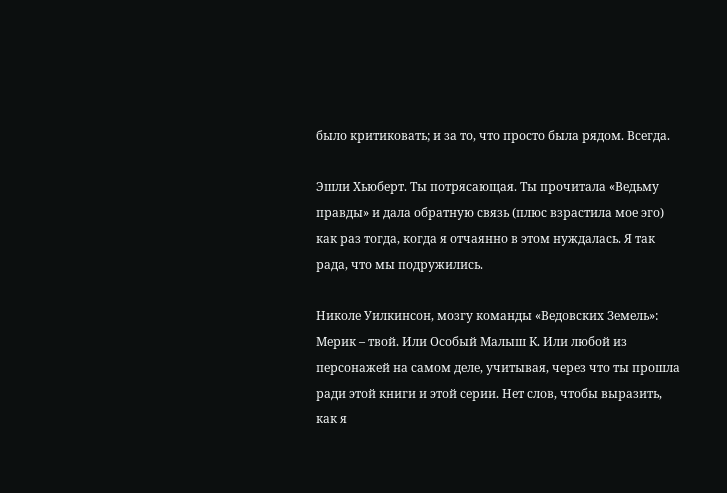было критиковать; и за то, что просто была рядом. Всегда.

Эшли Хьюберт. Ты потрясающая. Ты прочитала «Ведьму правды» и дала обратную связь (плюс взрастила мое эго) как раз тогда, когда я отчаянно в этом нуждалась. Я так рада, что мы подружились.

Николе Уилкинсон, мозгу команды «Ведовских Земель»: Мерик – твой. Или Особый Малыш К. Или любой из персонажей на самом деле, учитывая, через что ты прошла ради этой книги и этой серии. Нет слов, чтобы выразить, как я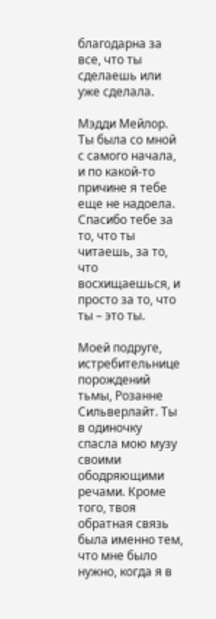благодарна за все, что ты сделаешь или уже сделала.

Мэдди Мейлор. Ты была со мной с самого начала, и по какой-то причине я тебе еще не надоела. Спасибо тебе за то, что ты читаешь, за то, что восхищаешься, и просто за то, что ты – это ты.

Моей подруге, истребительнице порождений тьмы, Розанне Сильверлайт. Ты в одиночку спасла мою музу своими ободряющими речами. Кроме того, твоя обратная связь была именно тем, что мне было нужно, когда я в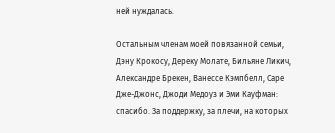ней нуждалась.

Остальным членам моей повязанной семьи, Дэну Крокосу, Дереку Молате, Бильяне Ликич, Александре Брекен, Ванессе Кэмпбелл, Саре Дже-Джонс, Джоди Медоуз и Эми Кауфман: спасибо. За поддержку, за плечи, на которых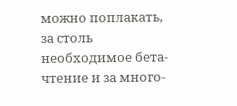можно поплакать, за столь необходимое бета-чтение и за много-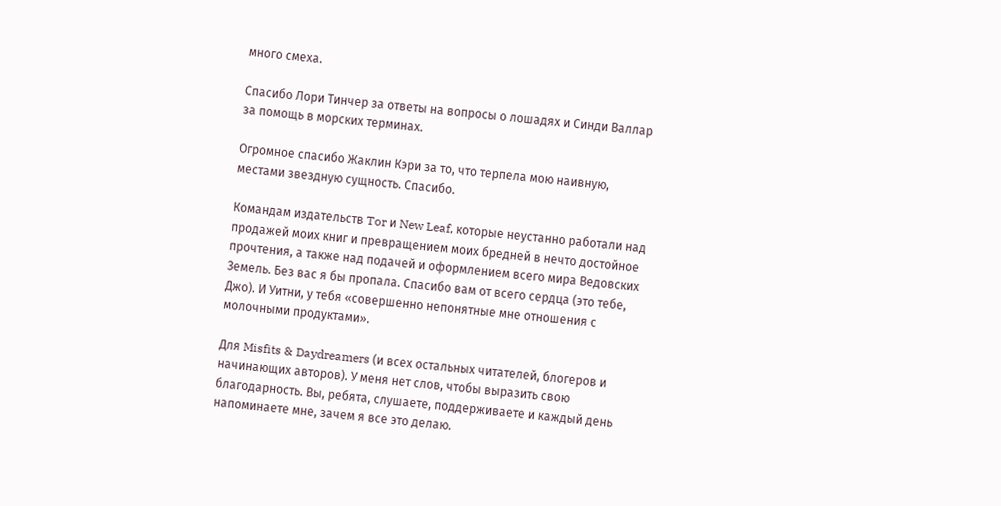много смеха.

Спасибо Лори Тинчер за ответы на вопросы о лошадях и Синди Валлар за помощь в морских терминах.

Огромное спасибо Жаклин Кэри за то, что терпела мою наивную, местами звездную сущность. Спасибо.

Командам издательств Tor и New Leaf, которые неустанно работали над продажей моих книг и превращением моих бредней в нечто достойное прочтения, а также над подачей и оформлением всего мира Ведовских Земель. Без вас я бы пропала. Спасибо вам от всего сердца (это тебе, Джо). И Уитни, у тебя «совершенно непонятные мне отношения с молочными продуктами».

Для Misfits & Daydreamers (и всех остальных читателей, блогеров и начинающих авторов). У меня нет слов, чтобы выразить свою благодарность. Вы, ребята, слушаете, поддерживаете и каждый день напоминаете мне, зачем я все это делаю.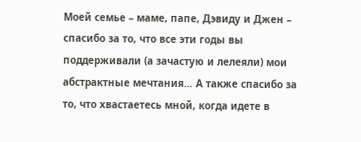Моей семье – маме, папе, Дэвиду и Джен – спасибо за то, что все эти годы вы поддерживали (а зачастую и лелеяли) мои абстрактные мечтания… А также спасибо за то, что хвастаетесь мной, когда идете в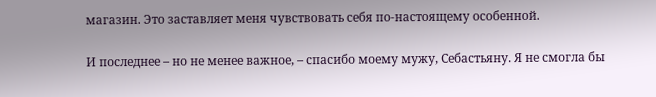магазин. Это заставляет меня чувствовать себя по-настоящему особенной.

И последнее – но не менее важное, – спасибо моему мужу, Себастьяну. Я не смогла бы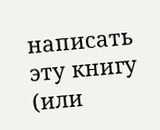написать эту книгу (или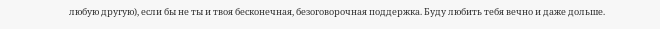любую другую), если бы не ты и твоя бесконечная, безоговорочная поддержка. Буду любить тебя вечно и даже дольше.